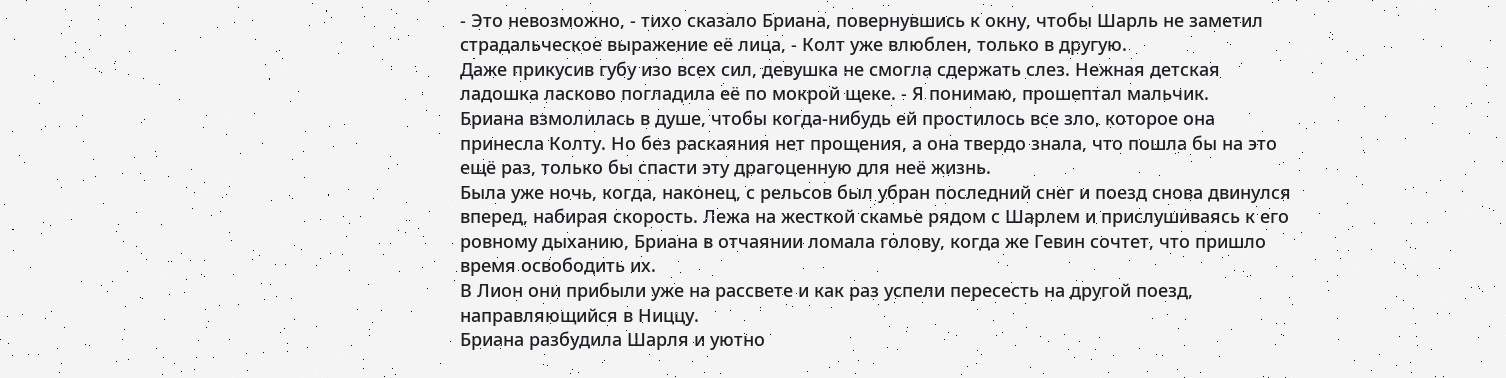- Это невозможно, - тихо сказало Бриана, повернувшись к окну, чтобы Шарль не заметил страдальческое выражение её лица, - Колт уже влюблен, только в другую.
Даже прикусив губу изо всех сил, девушка не смогла сдержать слез. Нежная детская ладошка ласково погладила её по мокрой щеке. - Я понимаю, прошептал мальчик.
Бриана взмолилась в душе, чтобы когда-нибудь ей простилось все зло, которое она принесла Колту. Но без раскаяния нет прощения, а она твердо знала, что пошла бы на это ещё раз, только бы спасти эту драгоценную для неё жизнь.
Была уже ночь, когда, наконец, с рельсов был убран последний снег и поезд снова двинулся вперед, набирая скорость. Лежа на жесткой скамье рядом с Шарлем и прислушиваясь к его ровному дыханию, Бриана в отчаянии ломала голову, когда же Гевин сочтет, что пришло время освободить их.
В Лион они прибыли уже на рассвете и как раз успели пересесть на другой поезд, направляющийся в Ниццу.
Бриана разбудила Шарля и уютно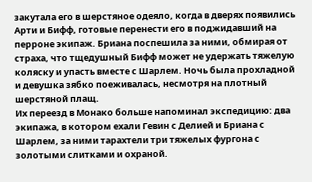закутала его в шерстяное одеяло, когда в дверях появились Арти и Бифф, готовые перенести его в поджидавший на перроне экипаж. Бриана поспешила за ними, обмирая от страха, что тщедушный Бифф может не удержать тяжелую коляску и упасть вместе с Шарлем. Ночь была прохладной и девушка зябко поеживалась, несмотря на плотный шерстяной плащ.
Их переезд в Монако больше напоминал экспедицию: два экипажа, в котором ехали Гевин с Делией и Бриана с Шарлем, за ними тарахтели три тяжелых фургона с золотыми слитками и охраной.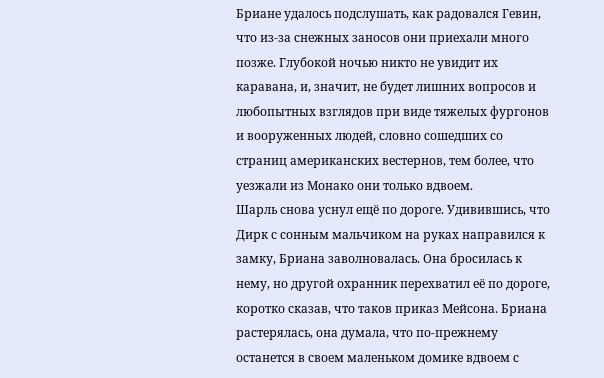Бриане удалось подслушать, как радовался Гевин, что из-за снежных заносов они приехали много позже. Глубокой ночью никто не увидит их каравана, и, значит, не будет лишних вопросов и любопытных взглядов при виде тяжелых фургонов и вооруженных людей, словно сошедших со страниц американских вестернов, тем более, что уезжали из Монако они только вдвоем.
Шарль снова уснул ещё по дороге. Удивившись, что Дирк с сонным мальчиком на руках направился к замку, Бриана заволновалась. Она бросилась к нему, но другой охранник перехватил её по дороге, коротко сказав, что таков приказ Мейсона. Бриана растерялась, она думала, что по-прежнему останется в своем маленьком домике вдвоем с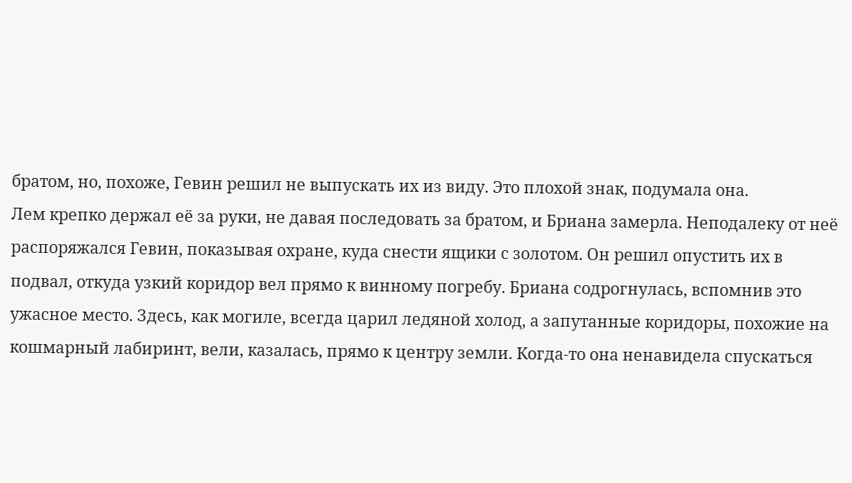братом, но, похоже, Гевин решил не выпускать их из виду. Это плохой знак, подумала она.
Лем крепко держал её за руки, не давая последовать за братом, и Бриана замерла. Неподалеку от неё распоряжался Гевин, показывая охране, куда снести ящики с золотом. Он решил опустить их в подвал, откуда узкий коридор вел прямо к винному погребу. Бриана содрогнулась, вспомнив это ужасное место. Здесь, как могиле, всегда царил ледяной холод, а запутанные коридоры, похожие на кошмарный лабиринт, вели, казалась, прямо к центру земли. Когда-то она ненавидела спускаться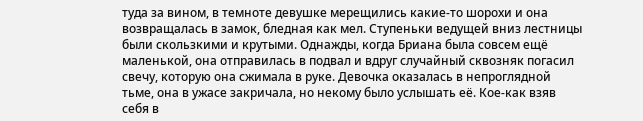туда за вином, в темноте девушке мерещились какие-то шорохи и она возвращалась в замок, бледная как мел. Ступеньки ведущей вниз лестницы были скользкими и крутыми. Однажды, когда Бриана была совсем ещё маленькой, она отправилась в подвал и вдруг случайный сквозняк погасил свечу, которую она сжимала в руке. Девочка оказалась в непроглядной тьме, она в ужасе закричала, но некому было услышать её. Кое-как взяв себя в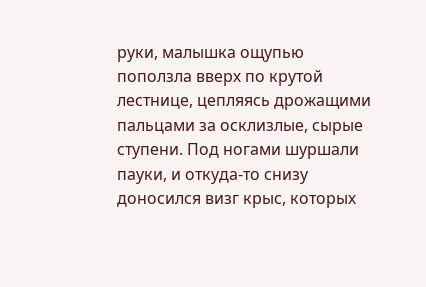руки, малышка ощупью поползла вверх по крутой лестнице, цепляясь дрожащими пальцами за осклизлые, сырые ступени. Под ногами шуршали пауки, и откуда-то снизу доносился визг крыс, которых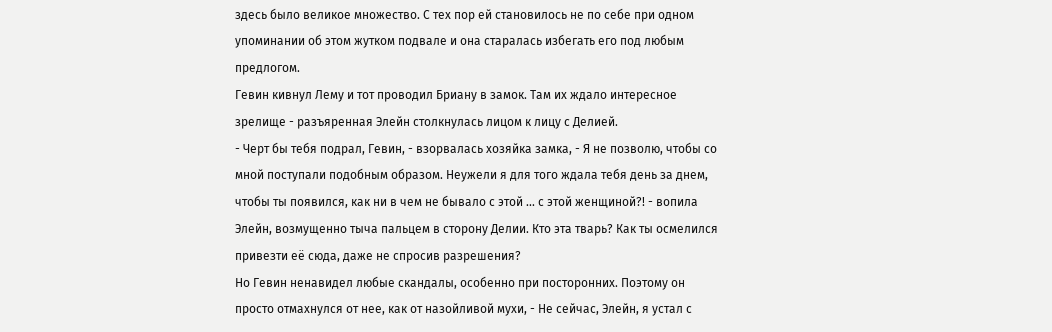здесь было великое множество. С тех пор ей становилось не по себе при одном упоминании об этом жутком подвале и она старалась избегать его под любым предлогом.
Гевин кивнул Лему и тот проводил Бриану в замок. Там их ждало интересное зрелище - разъяренная Элейн столкнулась лицом к лицу с Делией.
- Черт бы тебя подрал, Гевин, - взорвалась хозяйка замка, - Я не позволю, чтобы со мной поступали подобным образом. Неужели я для того ждала тебя день за днем, чтобы ты появился, как ни в чем не бывало с этой ... с этой женщиной?! - вопила Элейн, возмущенно тыча пальцем в сторону Делии. Кто эта тварь? Как ты осмелился привезти её сюда, даже не спросив разрешения?
Но Гевин ненавидел любые скандалы, особенно при посторонних. Поэтому он просто отмахнулся от нее, как от назойливой мухи, - Не сейчас, Элейн, я устал с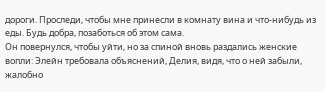дороги. Проследи, чтобы мне принесли в комнату вина и что-нибудь из еды. Будь добра, позаботься об этом сама.
Он повернулся, чтобы уйти, но за спиной вновь раздались женские вопли: Элейн требовала объяснений, Делия, видя, что о ней забыли, жалобно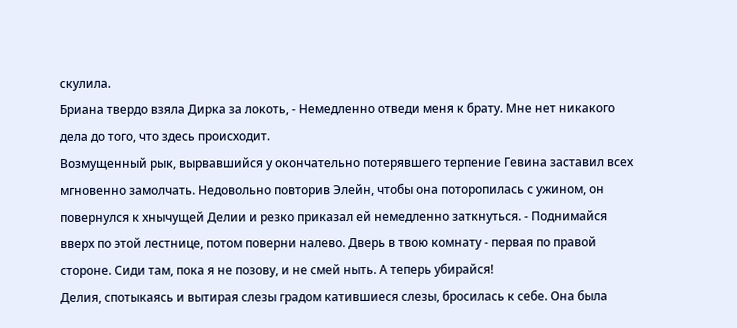скулила.
Бриана твердо взяла Дирка за локоть, - Немедленно отведи меня к брату. Мне нет никакого дела до того, что здесь происходит.
Возмущенный рык, вырвавшийся у окончательно потерявшего терпение Гевина заставил всех мгновенно замолчать. Недовольно повторив Элейн, чтобы она поторопилась с ужином, он повернулся к хнычущей Делии и резко приказал ей немедленно заткнуться. - Поднимайся вверх по этой лестнице, потом поверни налево. Дверь в твою комнату - первая по правой стороне. Сиди там, пока я не позову, и не смей ныть. А теперь убирайся!
Делия, спотыкаясь и вытирая слезы градом катившиеся слезы, бросилась к себе. Она была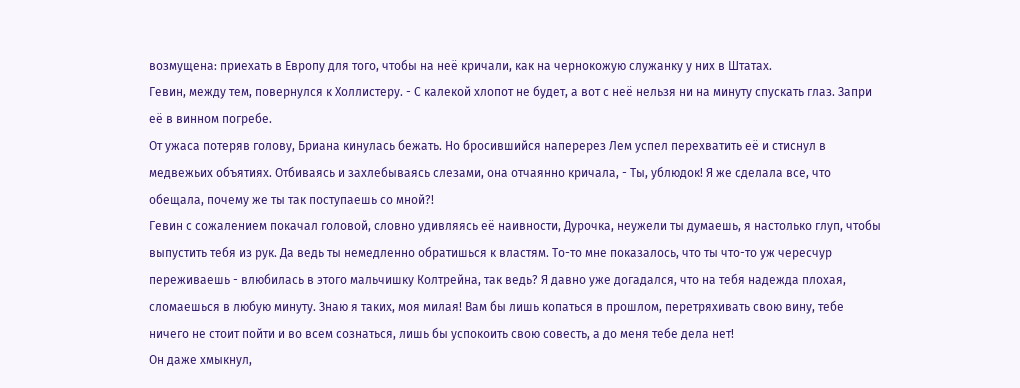возмущена: приехать в Европу для того, чтобы на неё кричали, как на чернокожую служанку у них в Штатах.
Гевин, между тем, повернулся к Холлистеру. - С калекой хлопот не будет, а вот с неё нельзя ни на минуту спускать глаз. Запри её в винном погребе.
От ужаса потеряв голову, Бриана кинулась бежать. Но бросившийся наперерез Лем успел перехватить её и стиснул в медвежьих объятиях. Отбиваясь и захлебываясь слезами, она отчаянно кричала, - Ты, ублюдок! Я же сделала все, что обещала, почему же ты так поступаешь со мной?!
Гевин с сожалением покачал головой, словно удивляясь её наивности, Дурочка, неужели ты думаешь, я настолько глуп, чтобы выпустить тебя из рук. Да ведь ты немедленно обратишься к властям. То-то мне показалось, что ты что-то уж чересчур переживаешь - влюбилась в этого мальчишку Колтрейна, так ведь? Я давно уже догадался, что на тебя надежда плохая, сломаешься в любую минуту. Знаю я таких, моя милая! Вам бы лишь копаться в прошлом, перетряхивать свою вину, тебе ничего не стоит пойти и во всем сознаться, лишь бы успокоить свою совесть, а до меня тебе дела нет!
Он даже хмыкнул,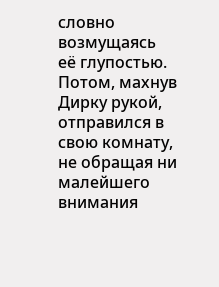словно возмущаясь её глупостью. Потом, махнув Дирку рукой, отправился в свою комнату, не обращая ни малейшего внимания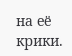на её крики.